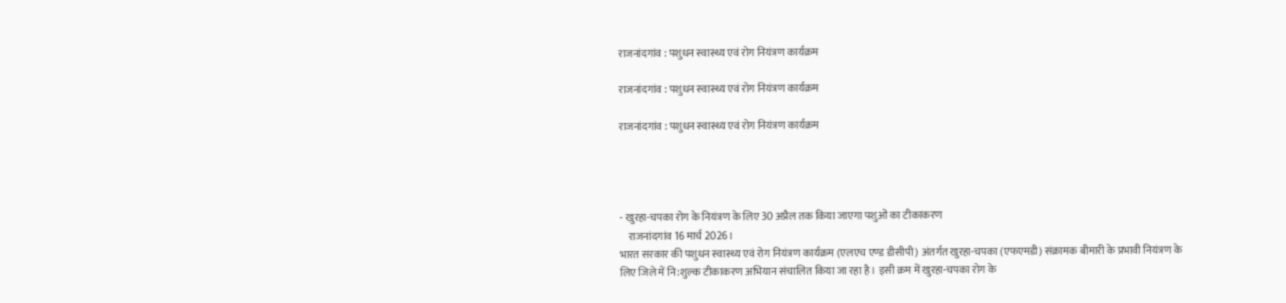राजनांदगांव : पशुधन स्वास्थ्य एवं रोग नियंत्रण कार्यक्रम

राजनांदगांव : पशुधन स्वास्थ्य एवं रोग नियंत्रण कार्यक्रम

राजनांदगांव : पशुधन स्वास्थ्य एवं रोग नियंत्रण कार्यक्रम




- खुरहा-चपका रोग के नियंत्रण के लिए 30 अप्रैल तक किया जाएगा पशुओं का टीकाकरण
    राजनांदगांव 16 मार्च 2026।
भारत सरकार की पशुधन स्वास्थ्य एवं रोग नियंत्रण कार्यक्रम (एलएच एण्ड डीसीपी) अंतर्गत खुरहा-चपका (एफएमडी) संक्रामक बीमारी के प्रभावी नियंत्रण के लिए जिले में नि:शुल्क टीकाकरण अभियान संचालित किया जा रहा है। इसी क्रम में खुरहा-चपका रोग के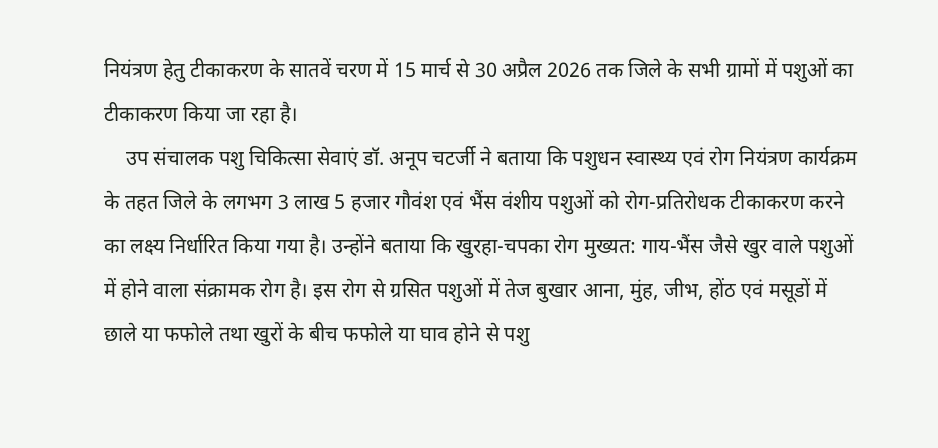नियंत्रण हेतु टीकाकरण के सातवें चरण में 15 मार्च से 30 अप्रैल 2026 तक जिले के सभी ग्रामों में पशुओं का टीकाकरण किया जा रहा है।
    उप संचालक पशु चिकित्सा सेवाएं डॉ. अनूप चटर्जी ने बताया कि पशुधन स्वास्थ्य एवं रोग नियंत्रण कार्यक्रम के तहत जिले के लगभग 3 लाख 5 हजार गौवंश एवं भैंस वंशीय पशुओं को रोग-प्रतिरोधक टीकाकरण करने का लक्ष्य निर्धारित किया गया है। उन्होंने बताया कि खुरहा-चपका रोग मुख्यत: गाय-भैंस जैसे खुर वाले पशुओं में होने वाला संक्रामक रोग है। इस रोग से ग्रसित पशुओं में तेज बुखार आना, मुंह, जीभ, होंठ एवं मसूडों में छाले या फफोले तथा खुरों के बीच फफोले या घाव होने से पशु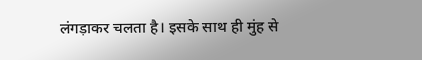लंगड़ाकर चलता है। इसके साथ ही मुंह से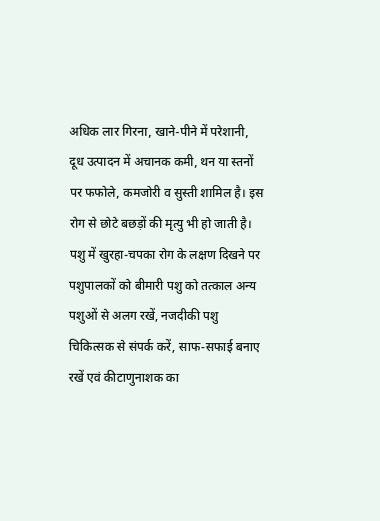अधिक लार गिरना, खाने-पीने में परेशानी, दूध उत्पादन में अचानक कमी, थन या स्तनों पर फफोले, कमजोरी व सुस्ती शामिल है। इस रोग से छोटे बछड़ों की मृत्यु भी हो जाती है। पशु में खुरहा-चपका रोग के लक्षण दिखने पर पशुपालकों को बीमारी पशु को तत्काल अन्य पशुओं से अलग रखें, नजदीकी पशु चिकित्सक से संपर्क करें, साफ-सफाई बनाए रखें एवं कीटाणुनाशक का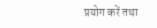प्रयोग करें तथा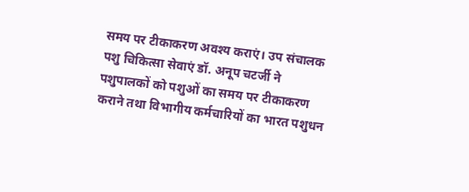समय पर टीकाकरण अवश्य कराएं। उप संचालक पशु चिकित्सा सेवाएं डॉ. अनूप चटर्जी ने पशुपालकों को पशुओं का समय पर टीकाकरण कराने तथा विभागीय कर्मचारियों का भारत पशुधन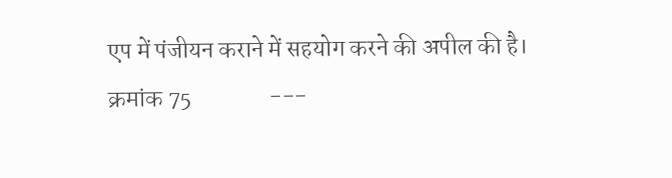एप में पंजीयन कराने में सहयोग करने की अपील की है।
क्रमांक 75                ---